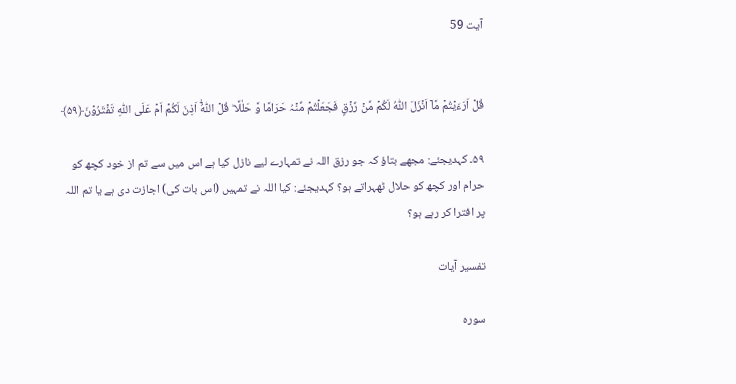آیت 59


قُلۡ اَرَءَیۡتُمۡ مَّاۤ اَنۡزَلَ اللّٰہُ لَکُمۡ مِّنۡ رِّزۡقٍ فَجَعَلۡتُمۡ مِّنۡہُ حَرَامًا وَّ حَلٰلًا ؕ قُلۡ آٰللّٰہُ اَذِنَ لَکُمۡ اَمۡ عَلَی اللّٰہِ تَفۡتَرُوۡنَ﴿۵۹﴾

۵۹۔ کہدیجئے: مجھے بتاؤ کہ جو رزق اللہ نے تمہارے لیے نازل کیا ہے اس میں سے تم از خود کچھ کو حرام اور کچھ کو حلال ٹھہراتے ہو؟ کہدیجئے: کیا اللہ نے تمہیں (اس بات کی) اجازت دی ہے یا تم اللہ پر افترا کر رہے ہو؟

تفسیر آیات

سورہ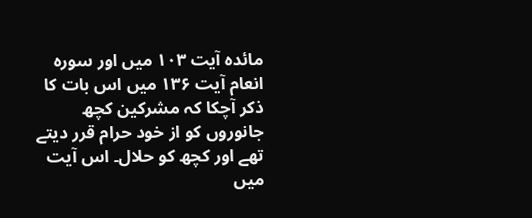مائدہ آیت ۱۰۳ میں اور سورہ انعام آیت ۱۳۶ میں اس بات کا ذکر آچکا کہ مشرکین کچھ جانوروں کو از خود حرام قرر دیتے تھے اور کچھ کو حلال۔ اس آیت میں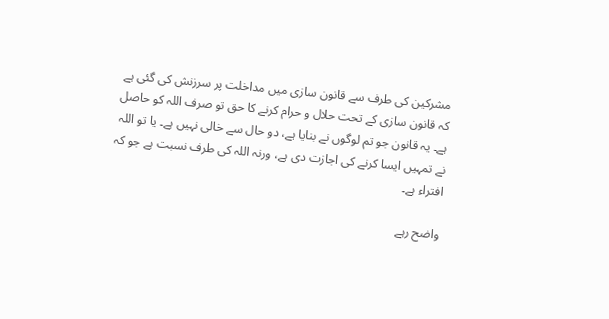مشرکین کی طرف سے قانون سازی میں مداخلت پر سرزنش کی گئی ہے کہ قانون سازی کے تحت حلال و حرام کرنے کا حق تو صرف اللہ کو حاصل ہے۔ یہ قانون جو تم لوگوں نے بنایا ہے، دو حال سے خالی نہیں ہے۔ یا تو اللہ نے تمہیں ایسا کرنے کی اجازت دی ہے، ورنہ اللہ کی طرف نسبت ہے جو کہ افتراء ہے۔

واضح رہے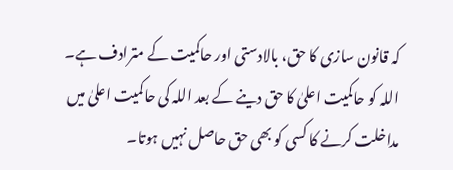کہ قانون سازی کا حق، بالادستی اور حاکمیت کے مترادف ہے۔ اللہ کو حاکمیت اعلیٰ کا حق دینے کے بعد اللہ کی حاکمیت اعلیٰ میں مداخلت کرنے کا کسی کو بھی حق حاصل نہیں ہوتا۔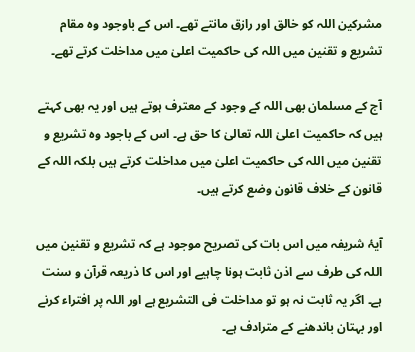مشرکین اللہ کو خالق اور رازق مانتے تھے۔ اس کے باوجود وہ مقام تشریع و تقنین میں اللہ کی حاکمیت اعلیٰ میں مداخلت کرتے تھے۔

آج کے مسلمان بھی اللہ کے وجود کے معترف ہوتے ہیں اور یہ بھی کہتے ہیں کہ حاکمیت اعلیٰ اللہ تعالیٰ کا حق ہے۔ اس کے باجود وہ تشریع و تقنین میں اللہ کی حاکمیت اعلیٰ میں مداخلت کرتے ہیں بلکہ اللہ کے قانون کے خلاف قانون وضع کرتے ہیں۔

آیۂ شریفہ میں اس بات کی تصریح موجود ہے کہ تشریع و تقنین میں اللہ کی طرف سے اذن ثابت ہونا چاہیے اور اس کا ذریعہ قرآن و سنت ہے۔ اگر یہ ثابت نہ ہو تو مداخلت فی التشریع ہے اور اللہ پر افتراء کرنے اور بہتان باندھنے کے مترادف ہے۔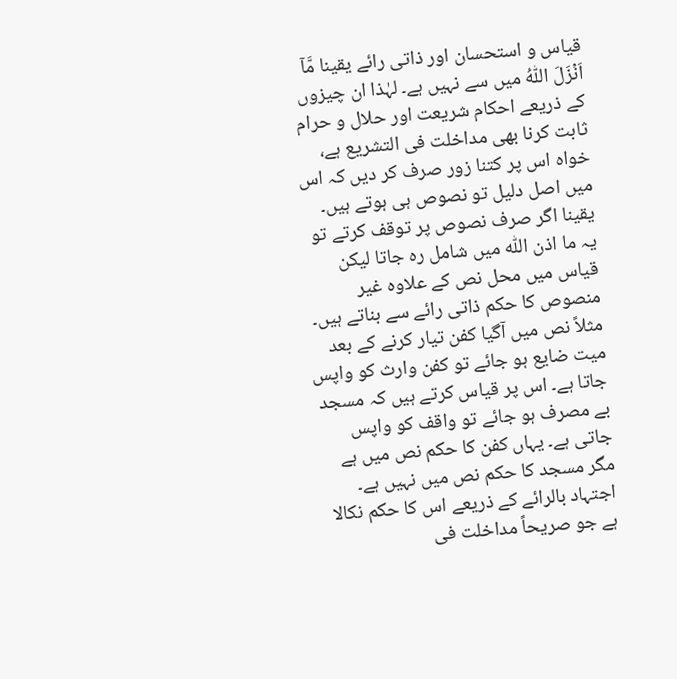قیاس و استحسان اور ذاتی رائے یقینا مَّاۤ اَنۡزَلَ اللّٰہُ میں سے نہیں ہے۔ لہٰذا ان چیزوں کے ذریعے احکام شریعت اور حلال و حرام ثابت کرنا بھی مداخلت فی التشریع ہے، خواہ اس پر کتنا زور صرف کر دیں کہ اس میں اصل دلیل تو نصوص ہی ہوتے ہیں۔ یقینا اگر صرف نصوص پر توقف کرتے تو یہ ما اذن اللّٰہ میں شامل رہ جاتا لیکن قیاس میں محل نص کے علاوہ غیر منصوص کا حکم ذاتی رائے سے بناتے ہیں۔ مثلاً نص میں آگیا کفن تیار کرنے کے بعد میت ضایع ہو جائے تو کفن وارث کو واپس جاتا ہے۔ اس پر قیاس کرتے ہیں کہ مسجد بے مصرف ہو جائے تو واقف کو واپس جاتی ہے۔ یہاں کفن کا حکم نص میں ہے مگر مسجد کا حکم نص میں نہیں ہے۔ اجتہاد بالرائے کے ذریعے اس کا حکم نکالا ہے جو صریحاً مداخلت فی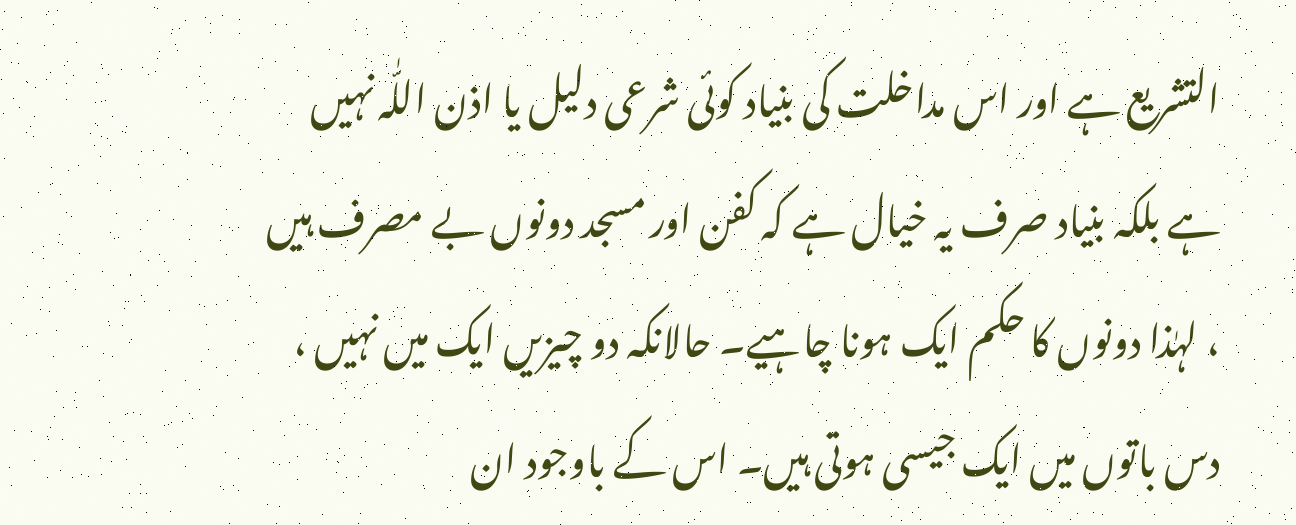التشریع ہے اور اس مداخلت کی بنیاد کوئی شرعی دلیل یا اذن اللّٰہ نہیں ہے بلکہ بنیاد صرف یہ خیال ہے کہ کفن اور مسجد دونوں بے مصرف ہیں ، لہٰذا دونوں کا حکم ایک ہونا چاہیے۔ حالانکہ دو چیزیں ایک میں نہیں ، دس باتوں میں ایک جیسی ہوتی ہیں۔ اس کے باوجود ان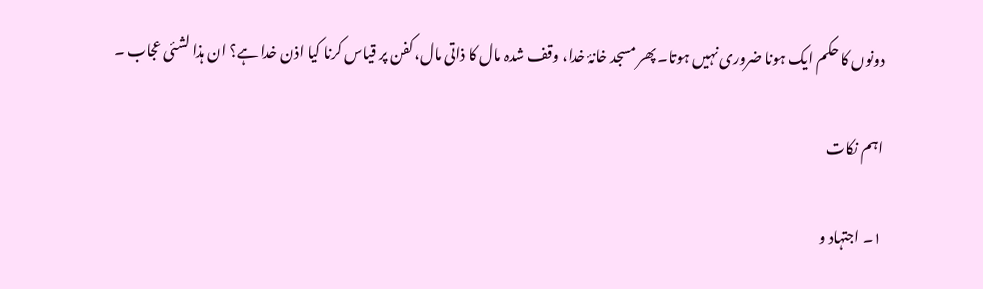دونوں کا حکم ایک ہونا ضروری نہیں ہوتا۔ پھر مسجد خانۂ خدا، وقف شدہ مال کا ذاتی مال، کفن پر قیاس کرنا کیا اذن خدا ہے؟ ان ہذا لشئی عجاب ۔

اہم نکات

۱۔ اجتہاد و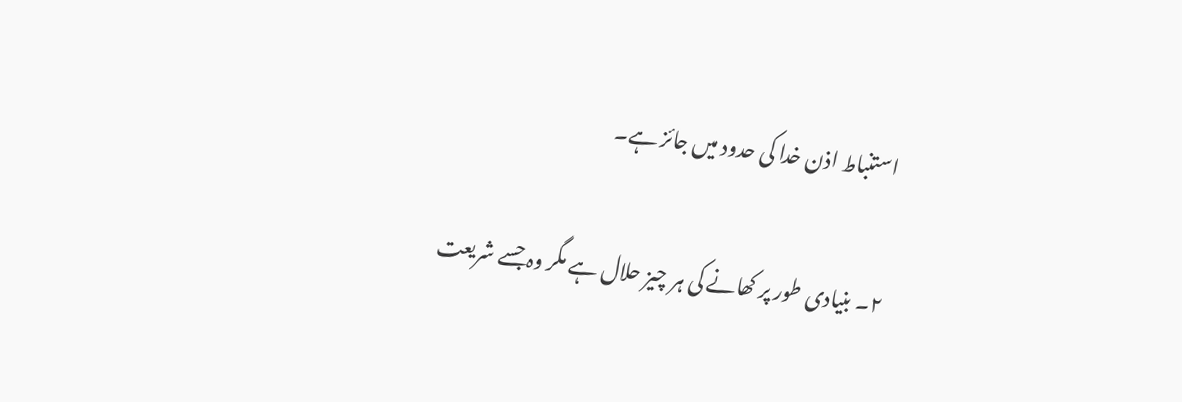استنباط اذن خدا کی حدود میں جائز ہے۔

۲۔ بنیادی طور پر کھانے کی ہر چیز حلال ہے مگر وہ جسے شریعت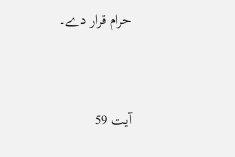حرام قرار دے۔


آیت 59